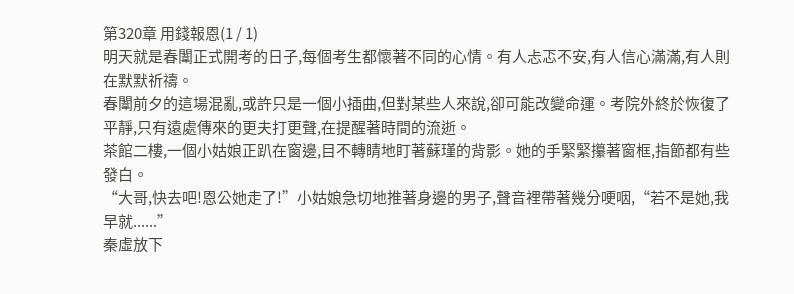第320章 用錢報恩(1 / 1)
明天就是春闈正式開考的日子,每個考生都懷著不同的心情。有人忐忑不安,有人信心滿滿,有人則在默默祈禱。
春闈前夕的這場混亂,或許只是一個小插曲,但對某些人來說,卻可能改變命運。考院外終於恢復了平靜,只有遠處傳來的更夫打更聲,在提醒著時間的流逝。
茶館二樓,一個小姑娘正趴在窗邊,目不轉睛地盯著蘇瑾的背影。她的手緊緊攥著窗框,指節都有些發白。
“大哥,快去吧!恩公她走了!”小姑娘急切地推著身邊的男子,聲音裡帶著幾分哽咽,“若不是她,我早就......”
秦虛放下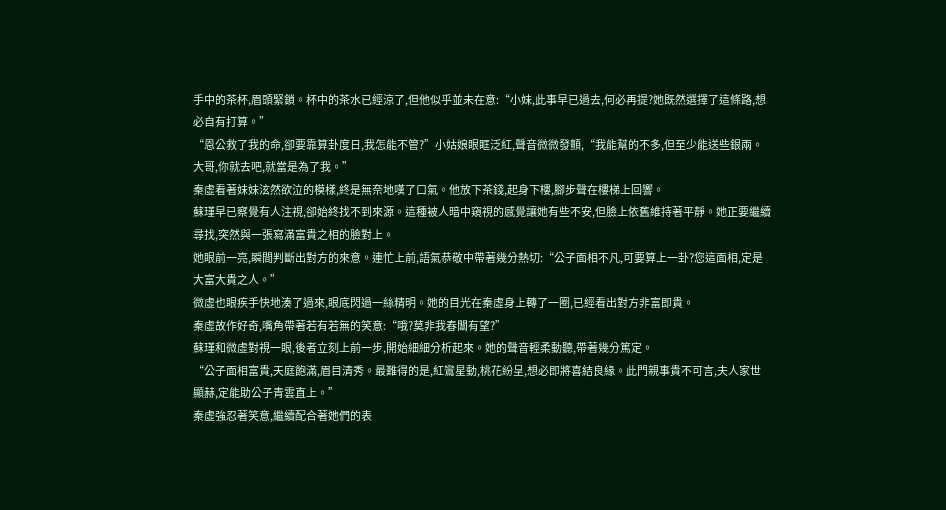手中的茶杯,眉頭緊鎖。杯中的茶水已經涼了,但他似乎並未在意:“小妹,此事早已過去,何必再提?她既然選擇了這條路,想必自有打算。”
“恩公救了我的命,卻要靠算卦度日,我怎能不管?”小姑娘眼眶泛紅,聲音微微發顫,“我能幫的不多,但至少能送些銀兩。大哥,你就去吧,就當是為了我。”
秦虛看著妹妹泫然欲泣的模樣,終是無奈地嘆了口氣。他放下茶錢,起身下樓,腳步聲在樓梯上回響。
蘇瑾早已察覺有人注視,卻始終找不到來源。這種被人暗中窺視的感覺讓她有些不安,但臉上依舊維持著平靜。她正要繼續尋找,突然與一張寫滿富貴之相的臉對上。
她眼前一亮,瞬間判斷出對方的來意。連忙上前,語氣恭敬中帶著幾分熱切:“公子面相不凡,可要算上一卦?您這面相,定是大富大貴之人。”
微虛也眼疾手快地湊了過來,眼底閃過一絲精明。她的目光在秦虛身上轉了一圈,已經看出對方非富即貴。
秦虛故作好奇,嘴角帶著若有若無的笑意:“哦?莫非我春闈有望?”
蘇瑾和微虛對視一眼,後者立刻上前一步,開始細細分析起來。她的聲音輕柔動聽,帶著幾分篤定。
“公子面相富貴,天庭飽滿,眉目清秀。最難得的是,紅鸞星動,桃花紛呈,想必即將喜結良緣。此門親事貴不可言,夫人家世顯赫,定能助公子青雲直上。”
秦虛強忍著笑意,繼續配合著她們的表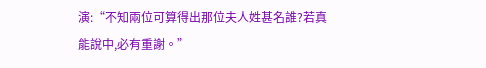演:“不知兩位可算得出那位夫人姓甚名誰?若真能說中,必有重謝。”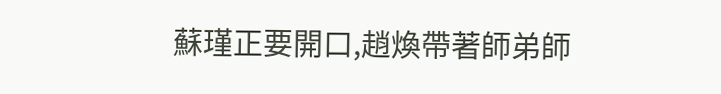蘇瑾正要開口,趙煥帶著師弟師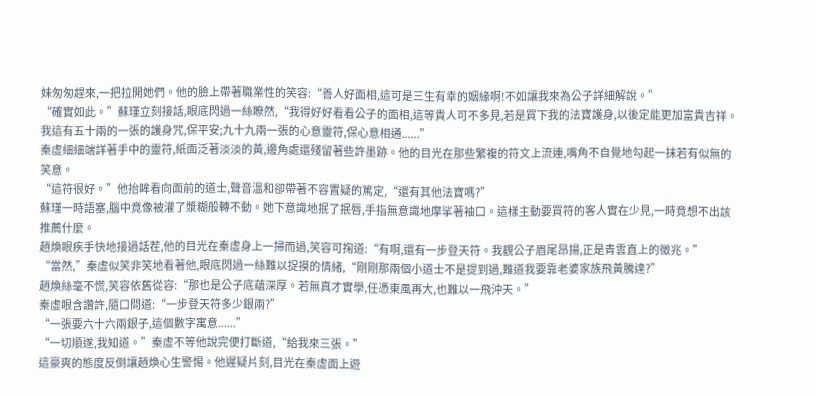妹匆匆趕來,一把拉開她們。他的臉上帶著職業性的笑容:“善人好面相,這可是三生有幸的姻緣啊!不如讓我來為公子詳細解說。”
“確實如此。”蘇瑾立刻接話,眼底閃過一絲瞭然,“我得好好看看公子的面相,這等貴人可不多見,若是買下我的法寶護身,以後定能更加富貴吉祥。我這有五十兩的一張的護身咒,保平安;九十九兩一張的心意靈符,保心意相通......”
秦虛細細端詳著手中的靈符,紙面泛著淡淡的黃,邊角處還殘留著些許墨跡。他的目光在那些繁複的符文上流連,嘴角不自覺地勾起一抹若有似無的笑意。
“這符很好。”他抬眸看向面前的道士,聲音溫和卻帶著不容置疑的篤定,“還有其他法寶嗎?”
蘇瑾一時語塞,腦中竟像被灌了漿糊般轉不動。她下意識地抿了抿唇,手指無意識地摩挲著袖口。這樣主動要買符的客人實在少見,一時竟想不出該推薦什麼。
趙煥眼疾手快地接過話茬,他的目光在秦虛身上一掃而過,笑容可掬道:“有啊,還有一步登天符。我觀公子眉尾昂揚,正是青雲直上的徵兆。”
“當然,”秦虛似笑非笑地看著他,眼底閃過一絲難以捉摸的情緒,“剛剛那兩個小道士不是提到過,難道我要靠老婆家族飛黃騰達?”
趙煥絲毫不慌,笑容依舊從容:“那也是公子底蘊深厚。若無真才實學,任憑東風再大,也難以一飛沖天。”
秦虛眼含讚許,隨口問道:“一步登天符多少銀兩?”
“一張要六十六兩銀子,這個數字寓意......”
“一切順遂,我知道。”秦虛不等他說完便打斷道,“給我來三張。”
這豪爽的態度反倒讓趙煥心生警惕。他遲疑片刻,目光在秦虛面上遊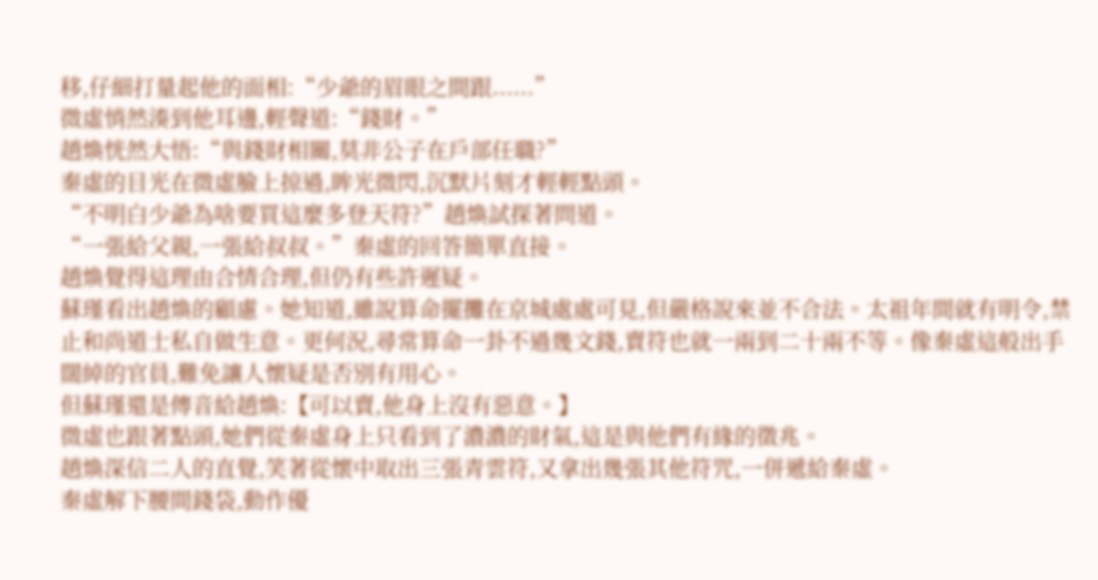移,仔細打量起他的面相:“少爺的眉眼之間跟......”
微虛悄然湊到他耳邊,輕聲道:“錢財。”
趙煥恍然大悟:“與錢財相關,莫非公子在戶部任職?”
秦虛的目光在微虛臉上掠過,眸光微閃,沉默片刻才輕輕點頭。
“不明白少爺為啥要買這麼多登天符?”趙煥試探著問道。
“一張給父親,一張給叔叔。”秦虛的回答簡單直接。
趙煥覺得這理由合情合理,但仍有些許遲疑。
蘇瑾看出趙煥的顧慮。她知道,雖說算命擺攤在京城處處可見,但嚴格說來並不合法。太祖年間就有明令,禁止和尚道士私自做生意。更何況,尋常算命一卦不過幾文錢,賣符也就一兩到二十兩不等。像秦虛這般出手闊綽的官員,難免讓人懷疑是否別有用心。
但蘇瑾還是傳音給趙煥:【可以賣,他身上沒有惡意。】
微虛也跟著點頭,她們從秦虛身上只看到了濃濃的財氣,這是與他們有緣的徵兆。
趙煥深信二人的直覺,笑著從懷中取出三張青雲符,又拿出幾張其他符咒,一併遞給秦虛。
秦虛解下腰間錢袋,動作優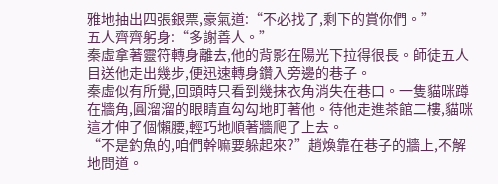雅地抽出四張銀票,豪氣道:“不必找了,剩下的賞你們。”
五人齊齊躬身:“多謝善人。”
秦虛拿著靈符轉身離去,他的背影在陽光下拉得很長。師徒五人目送他走出幾步,便迅速轉身鑽入旁邊的巷子。
秦虛似有所覺,回頭時只看到幾抹衣角消失在巷口。一隻貓咪蹲在牆角,圓溜溜的眼睛直勾勾地盯著他。待他走進茶館二樓,貓咪這才伸了個懶腰,輕巧地順著牆爬了上去。
“不是釣魚的,咱們幹嘛要躲起來?”趙煥靠在巷子的牆上,不解地問道。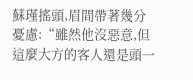蘇瑾搖頭,眉間帶著幾分憂慮:“雖然他沒惡意,但這麼大方的客人還是頭一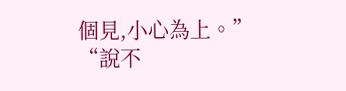個見,小心為上。”
“說不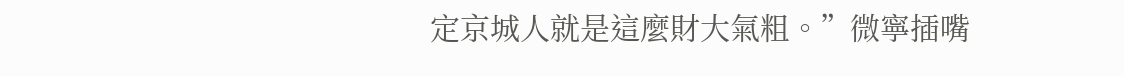定京城人就是這麼財大氣粗。”微寧插嘴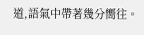道,語氣中帶著幾分嚮往。